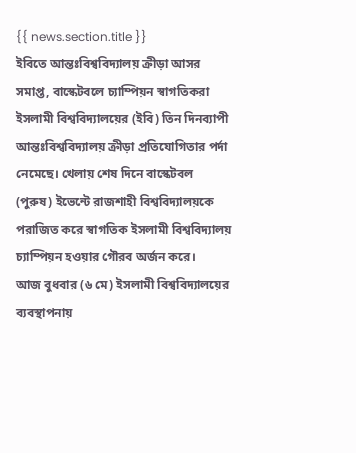{{ news.section.title }}
ইবিতে আন্তঃবিশ্ববিদ্যালয় ক্রীড়া আসর সমাপ্ত, বাস্কেটবলে চ্যাম্পিয়ন স্বাগতিকরা
ইসলামী বিশ্ববিদ্যালয়ের (ইবি) তিন দিনব্যাপী আন্তঃবিশ্ববিদ্যালয় ক্রীড়া প্রতিযোগিতার পর্দা নেমেছে। খেলায় শেষ দিনে বাস্কেটবল (পুরুষ) ইভেন্টে রাজশাহী বিশ্ববিদ্যালয়কে পরাজিত করে স্বাগতিক ইসলামী বিশ্ববিদ্যালয় চ্যাম্পিয়ন হওয়ার গৌরব অর্জন করে।
আজ বুধবার (৬ মে) ইসলামী বিশ্ববিদ্যালয়ের ব্যবস্থাপনায়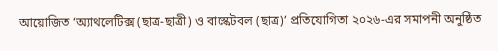আয়োজিত ‘অ্যাথলেটিক্স (ছাত্র-ছাত্রী) ও বাস্কেটবল (ছাত্র)’ প্রতিযোগিতা ২০২৬-এর সমাপনী অনুষ্ঠিত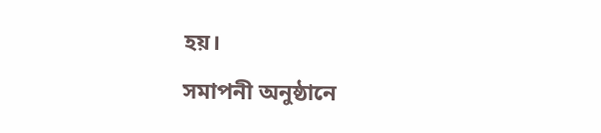হয়।
সমাপনী অনুষ্ঠানে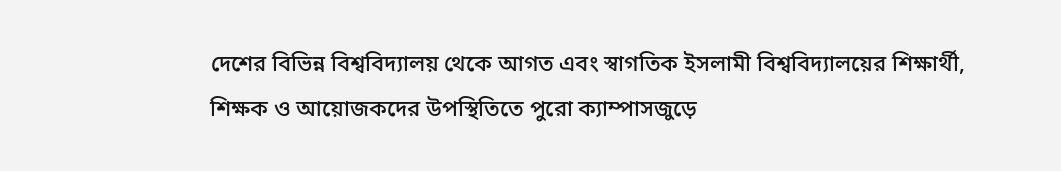দেশের বিভিন্ন বিশ্ববিদ্যালয় থেকে আগত এবং স্বাগতিক ইসলামী বিশ্ববিদ্যালয়ের শিক্ষার্থী, শিক্ষক ও আয়োজকদের উপস্থিতিতে পুরো ক্যাম্পাসজুড়ে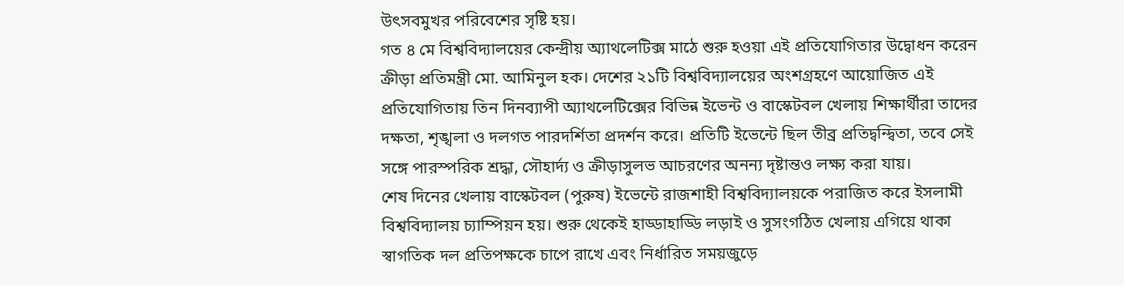উৎসবমুখর পরিবেশের সৃষ্টি হয়।
গত ৪ মে বিশ্ববিদ্যালয়ের কেন্দ্রীয় অ্যাথলেটিক্স মাঠে শুরু হওয়া এই প্রতিযোগিতার উদ্বোধন করেন ক্রীড়া প্রতিমন্ত্রী মো. আমিনুল হক। দেশের ২১টি বিশ্ববিদ্যালয়ের অংশগ্রহণে আয়োজিত এই প্রতিযোগিতায় তিন দিনব্যাপী অ্যাথলেটিক্সের বিভিন্ন ইভেন্ট ও বাস্কেটবল খেলায় শিক্ষার্থীরা তাদের দক্ষতা, শৃঙ্খলা ও দলগত পারদর্শিতা প্রদর্শন করে। প্রতিটি ইভেন্টে ছিল তীব্র প্রতিদ্বন্দ্বিতা, তবে সেই সঙ্গে পারস্পরিক শ্রদ্ধা, সৌহার্দ্য ও ক্রীড়াসুলভ আচরণের অনন্য দৃষ্টান্তও লক্ষ্য করা যায়।
শেষ দিনের খেলায় বাস্কেটবল (পুরুষ) ইভেন্টে রাজশাহী বিশ্ববিদ্যালয়কে পরাজিত করে ইসলামী বিশ্ববিদ্যালয় চ্যাম্পিয়ন হয়। শুরু থেকেই হাড্ডাহাড্ডি লড়াই ও সুসংগঠিত খেলায় এগিয়ে থাকা স্বাগতিক দল প্রতিপক্ষকে চাপে রাখে এবং নির্ধারিত সময়জুড়ে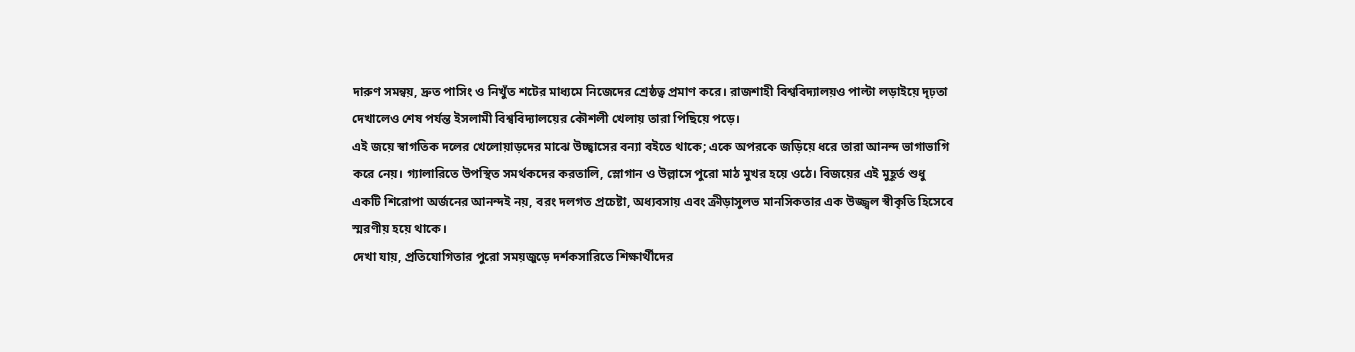দারুণ সমন্বয়, দ্রুত পাসিং ও নিখুঁত শটের মাধ্যমে নিজেদের শ্রেষ্ঠত্ব প্রমাণ করে। রাজশাহী বিশ্ববিদ্যালয়ও পাল্টা লড়াইয়ে দৃঢ়তা দেখালেও শেষ পর্যন্ত ইসলামী বিশ্ববিদ্যালয়ের কৌশলী খেলায় তারা পিছিয়ে পড়ে।
এই জয়ে স্বাগতিক দলের খেলোয়াড়দের মাঝে উচ্ছ্বাসের বন্যা বইতে থাকে; একে অপরকে জড়িয়ে ধরে তারা আনন্দ ভাগাভাগি করে নেয়। গ্যালারিতে উপস্থিত সমর্থকদের করতালি, স্লোগান ও উল্লাসে পুরো মাঠ মুখর হয়ে ওঠে। বিজয়ের এই মুহূর্ত শুধু একটি শিরোপা অর্জনের আনন্দই নয়, বরং দলগত প্রচেষ্টা, অধ্যবসায় এবং ক্রীড়াসুলভ মানসিকতার এক উজ্জ্বল স্বীকৃতি হিসেবে স্মরণীয় হয়ে থাকে।
দেখা যায়, প্রতিযোগিতার পুরো সময়জুড়ে দর্শকসারিতে শিক্ষার্থীদের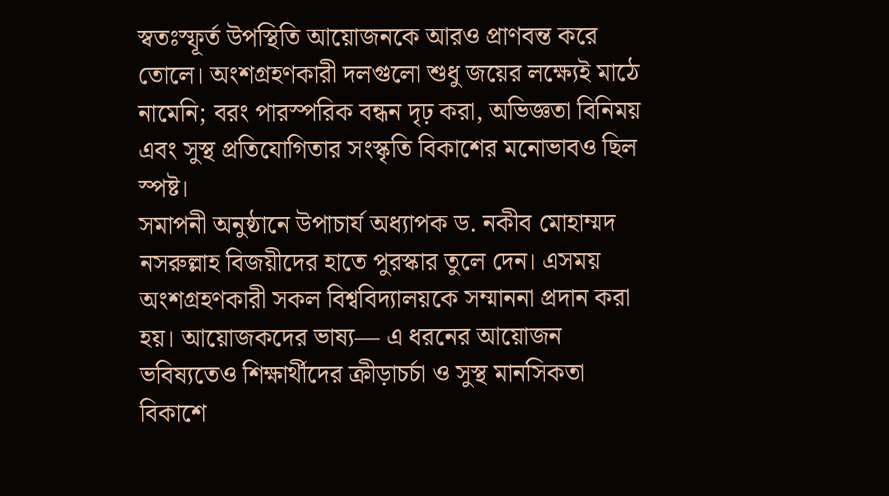স্বতঃস্ফূর্ত উপস্থিতি আয়োজনকে আরও প্রাণবন্ত করে তোলে। অংশগ্রহণকারী দলগুলো শুধু জয়ের লক্ষ্যেই মাঠে নামেনি; বরং পারস্পরিক বন্ধন দৃঢ় করা, অভিজ্ঞতা বিনিময় এবং সুস্থ প্রতিযোগিতার সংস্কৃতি বিকাশের মনোভাবও ছিল স্পষ্ট।
সমাপনী অনুষ্ঠানে উপাচার্য অধ্যাপক ড. নকীব মোহাম্মদ নসরুল্লাহ বিজয়ীদের হাতে পুরস্কার তুলে দেন। এসময় অংশগ্রহণকারী সকল বিশ্ববিদ্যালয়কে সম্মাননা প্রদান করা হয়। আয়োজকদের ভাষ্য— এ ধরনের আয়োজন ভবিষ্যতেও শিক্ষার্থীদের ক্রীড়াচর্চা ও সুস্থ মানসিকতা বিকাশে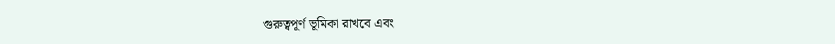গুরুত্বপূর্ণ ভূমিকা রাখবে এবং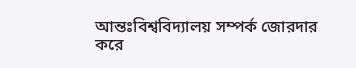আন্তঃবিশ্ববিদ্যালয় সম্পর্ক জোরদার করে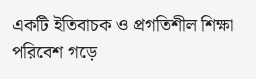একটি ইতিবাচক ও প্রগতিশীল শিক্ষা পরিবেশ গড়ে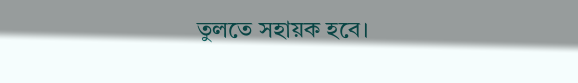তুলতে সহায়ক হবে।